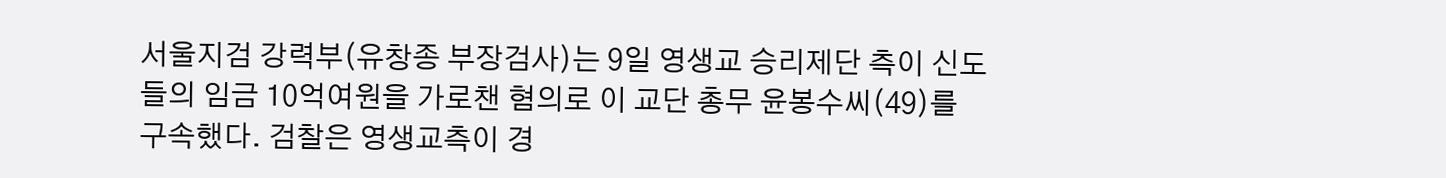서울지검 강력부(유창종 부장검사)는 9일 영생교 승리제단 측이 신도
들의 임금 10억여원을 가로챈 혐의로 이 교단 총무 윤봉수씨(49)를
구속했다. 검찰은 영생교측이 경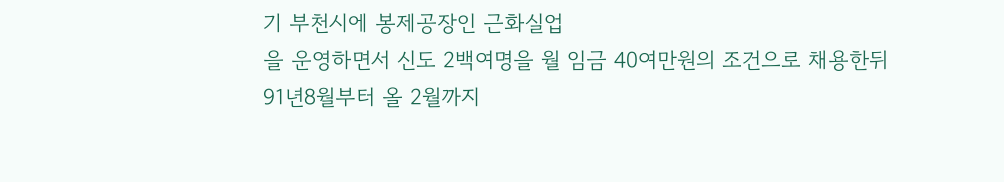기 부천시에 봉제공장인 근화실업
을 운영하면서 신도 2백여명을 월 임금 40여만원의 조건으로 채용한뒤
91년8월부터 올 2월까지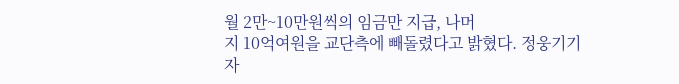월 2만~10만원씩의 임금만 지급, 나머
지 10억여원을 교단측에 빼돌렸다고 밝혔다. 정웅기기자